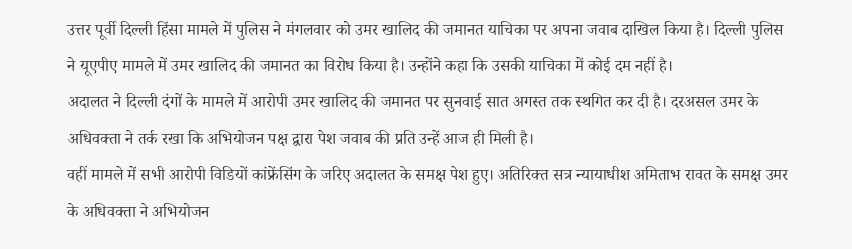उत्तर पूर्वी दिल्ली हिंसा मामले में पुलिस ने मंगलवार को उमर खालिद की जमानत याचिका पर अपना जवाब दाखिल किया है। दिल्ली पुलिस ने यूएपीए मामले में उमर खालिद की जमानत का विरोध किया है। उन्होंने कहा कि उसकी याचिका में कोई दम नहीं है।
अदालत ने दिल्ली दंगों के मामले में आरोपी उमर खालिद की जमानत पर सुनवाई सात अगस्त तक स्थगित कर दी है। दरअसल उमर के अधिवक्ता ने तर्क रखा कि अभियोजन पक्ष द्वारा पेश जवाब की प्रति उन्हें आज ही मिली है।
वहीं मामले में सभी आरोपी विडियों कांफ्रेंसिंग के जरिए अदालत के समक्ष पेश हुए। अतिरिक्त सत्र न्यायाधीश अमिताभ रावत के समक्ष उमर के अधिवक्ता ने अभियोजन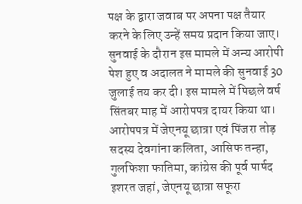पक्ष के द्वारा जवाब पर अपना पक्ष तैयार करने के लिए उन्हें समय प्रदान किया जाए।
सुनवाई के दौरान इस मामले में अन्य आरोपी पेश हुए व अदालत ने मामले की सुनवाई 30 जुलाई तय कर दी। इस मामले में पिछले वर्ष सिंतबर माह में आरोपपत्र दायर किया था।
आरोपपत्र में जेएनयू छात्रा एवं पिंजरा तोड़ सदस्य देवगांना कलिता, आसिफ तन्हा, गुलफिशा फातिमा, कांग्रेस की पूर्व पार्षद इशरत जहां, जेएनयू छात्रा सफूरा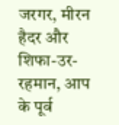जरगर, मीरन हैदर और शिफा-उर-रहमान, आप के पूर्व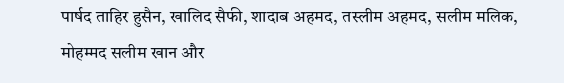पार्षद ताहिर हुसैन, खालिद सैफी, शादाब अहमद, तस्लीम अहमद, सलीम मलिक, मोहम्मद सलीम खान और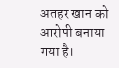अतहर खान को आरोपी बनाया गया है।